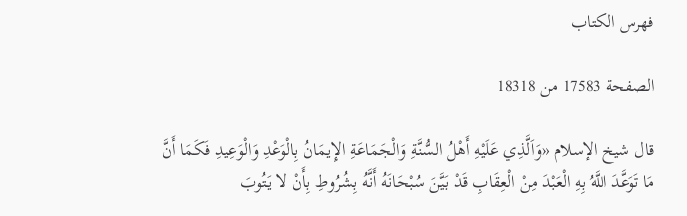فهرس الكتاب

الصفحة 17583 من 18318

قال شيخ الإسلام «وَاَلَّذِي عَلَيْهِ أَهْلُ السُّنَّةِ وَالْجَمَاعَةِ الإِيمَانُ بِالْوَعْدِ وَالْوَعِيدِ فَكَمَا أَنَّ مَا تَوَعَّدَ اللَّهُ بِهِ الْعَبْدَ مِنْ الْعِقَابِ قَدْ بَيَّنَ سُبْحَانَهُ أَنَّهُ بِشُرُوطِ بِأَنْ لا يَتُوبَ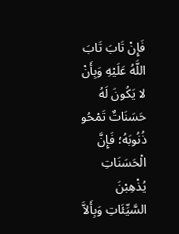فَإِنْ تَابَ تَابَ اللَّهُ عَلَيْهِ وَبِأَنْ لا يَكُونَ لَهُ حَسَنَاتٌ تَمْحُو ذُنُوبَهُ؛ فَإِنَّ الْحَسَنَاتِ يُذْهِبْنَ السَّيِّئَاتِ وَبِأَلاَّ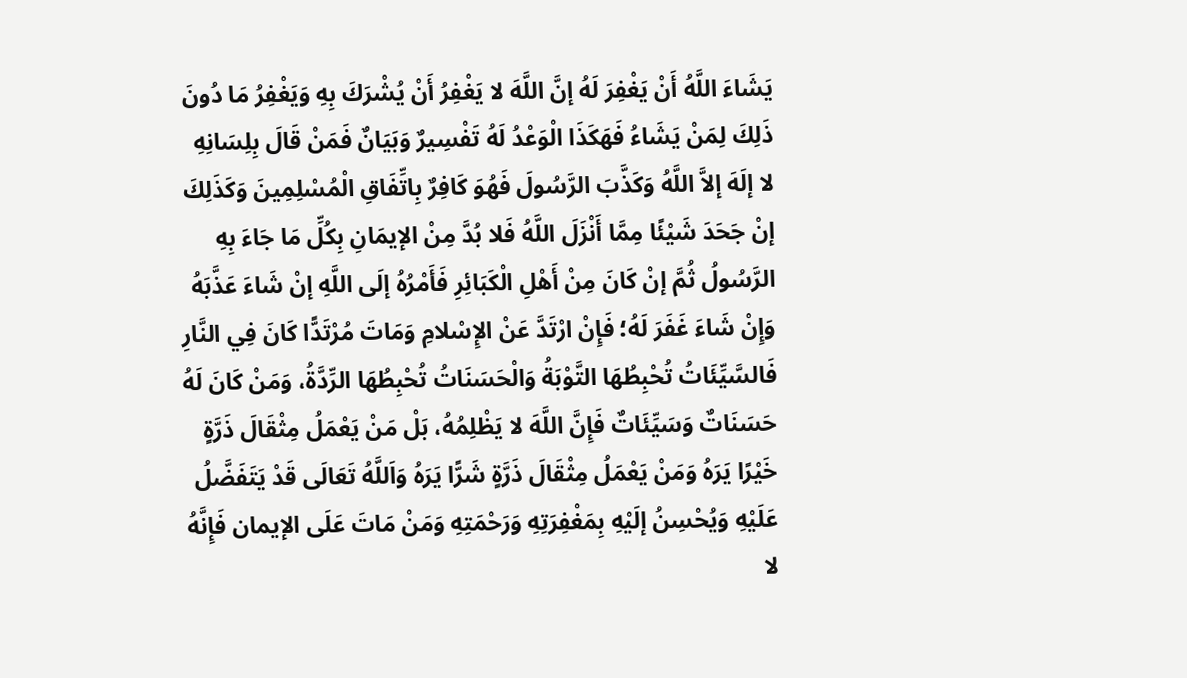يَشَاءَ اللَّهُ أَنْ يَغْفِرَ لَهُ إنَّ اللَّهَ لا يَغْفِرُ أَنْ يُشْرَكَ بِهِ وَيَغْفِرُ مَا دُونَ ذَلِكَ لِمَنْ يَشَاءُ فَهَكَذَا الْوَعْدُ لَهُ تَفْسِيرٌ وَبَيَانٌ فَمَنْ قَالَ بِلِسَانِهِ لا إلَهَ إلاَّ اللَّهُ وَكَذَّبَ الرَّسُولَ فَهُوَ كَافِرٌ بِاتِّفَاقِ الْمُسْلِمِينَ وَكَذَلِكَ إنْ جَحَدَ شَيْئًا مِمَّا أَنْزَلَ اللَّهُ فَلا بُدَّ مِنْ الإيمَانِ بِكُلِّ مَا جَاءَ بِهِ الرَّسُولُ ثُمَّ إنْ كَانَ مِنْ أَهْلِ الْكَبَائِرِ فَأَمْرُهُ إلَى اللَّهِ إنْ شَاءَ عَذَّبَهُ وَإِنْ شَاءَ غَفَرَ لَهُ؛ فَإِنْ ارْتَدَّ عَنْ الإِسْلامِ وَمَاتَ مُرْتَدًّا كَانَ فِي النَّارِ فَالسَّيِّئَاتُ تُحْبِطُهَا التَّوْبَةُ وَالْحَسَنَاتُ تُحْبِطُهَا الرِّدَّةُ، وَمَنْ كَانَ لَهُ حَسَنَاتٌ وَسَيِّئَاتٌ فَإِنَّ اللَّهَ لا يَظْلِمُهُ، بَلْ مَنْ يَعْمَلُ مِثْقَالَ ذَرَّةٍ خَيْرًا يَرَهُ وَمَنْ يَعْمَلُ مِثْقَالَ ذَرَّةٍ شَرًّا يَرَهُ وَاَللَّهُ تَعَالَى قَدْ يَتَفَضَّلُ عَلَيْهِ وَيُحْسِنُ إلَيْهِ بِمَغْفِرَتِهِ وَرَحْمَتِهِ وَمَنْ مَاتَ عَلَى الإيمان فَإِنَّهُ لا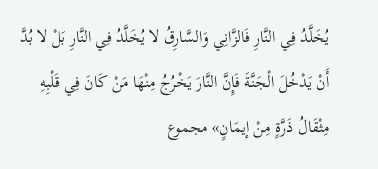يُخَلَّدُ فِي النَّارِ فَالزَّانِي وَالسَّارِقُ لا يُخَلَّدُ فِي النَّارِ بَلْ لا بُدَّ أَنْ يَدْخُلَ الْجَنَّةَ فَإِنَّ النَّارَ يَخْرُجُ مِنْهَا مَنْ كَانَ فِي قَلْبِهِ مِثْقَالُ ذَرَّةٍ مِنْ إيمَانٍ» مجموع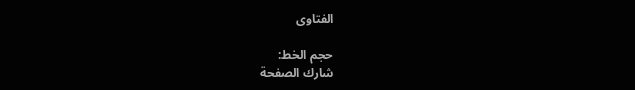الفتاوى

حجم الخط:
شارك الصفحة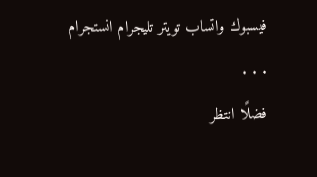فيسبوك واتساب تويتر تليجرام انستجرام
. . .
فضلًا انتظر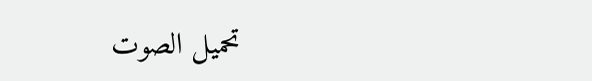تحميل الصوت